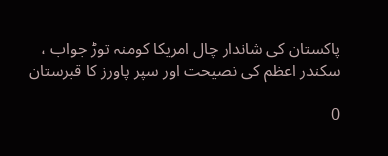پاکستان کی شاندار چال امریکا کومنہ توڑ جواب ، سکندر اعظم کی نصیحت اور سپر پاورز کا قبرستان

0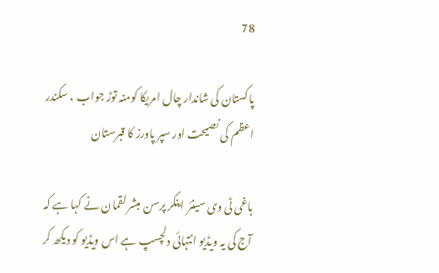78

پاکستان کی شاندار چال امریکا کومنہ توڑ جواب ، سکندر اعظم کی نصیحت اور سپر پاورز کا قبرستان

باغی ٹی وی سینئر اینکر پرسن مبشر لقمان نے کہا ہے کہ آج کی یہ ویڈیو انتہائی دلچسپ ہے اس ویڈیو کو دیکھ کر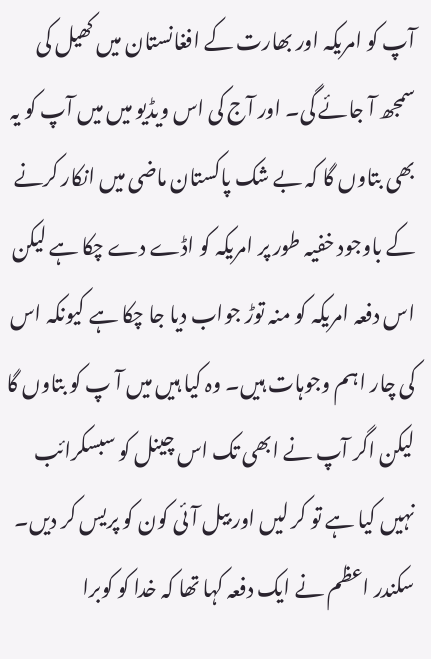آپ کو امریکہ اور بھارت کے افغانستان میں کھیل کی سمجھ آ جائے گی۔ اور آج کی اس ویڈیو میں میں آپ کو یہ بھی بتاوں گا کہ بے شک پاکستان ماضی میں انکار کرنے کے باوجود خفیہ طور پر امریکہ کو اڈے دے چکا ہے لیکن اس دفعہ امریکہ کو منہ توڑ جواب دیا جا چکا ہے کیونکہ اس کی چار اہم وجوہات ہیں۔ وہ کیا ہیں میں آ پ کو بتاوں گا لیکن اگر آپ نے ابھی تک اس چینل کو سبسکرائب نہیں کیا ہے تو کر لیں اور بیل آئی کون کو پریس کر دیں۔
سکندر اعظم نے ایک دفعہ کہا تھا کہ خدا کو کوبرا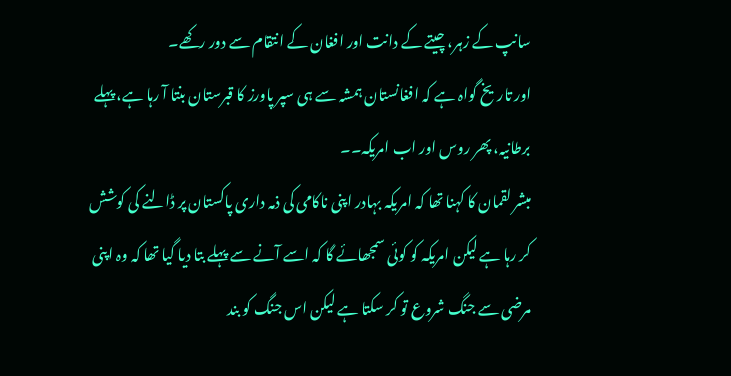سانپ کے زہر، چیتے کے دانت اور افغان کے انتقام سے دور رکھے۔
اور تاریخ گواہ ہے کہ افغانستان ہمشہ سے ہی سپر پاورز کا قبرستان بنتا آ رہا ہے، پہلے برطانیہ، پھر روس اور اب امریکہ۔۔
مبشر لقمان کا کہنا تھا کہ امریکہ بہادر اپنی ناکامی کی ذمہ داری پاکستان پر ڈالنے کی کوشش کر رہا ہے لیکن امریکہ کو کوئی سمجھائے گا کہ اسے آنے سے پہلے بتا دیا گیا تھا کہ وہ اپنی مرضی سے جنگ شروع تو کر سکتا ہے لیکن اس جنگ کو بند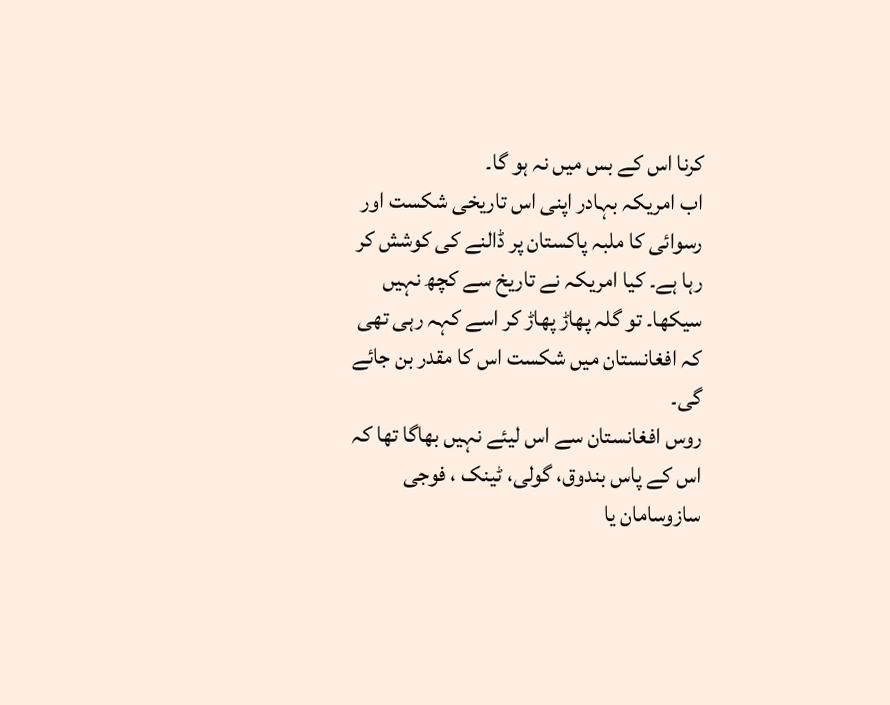کرنا اس کے بس میں نہ ہو گا۔
اب امریکہ بہادر اپنی اس تاریخی شکست اور رسوائی کا ملبہ پاکستان پر ڈالنے کی کوشش کر رہا ہے۔ کیا امریکہ نے تاریخ سے کچھ نہیں سیکھا۔ تو گلہ پھاڑ پھاڑ کر اسے کہہ رہی تھی کہ افغانستان میں شکست اس کا مقدر بن جائے گی۔
روس افغانستان سے اس لیئے نہیں بھاگا تھا کہ اس کے پاس بندوق، گولی، ٹینک ، فوجی سازوسامان یا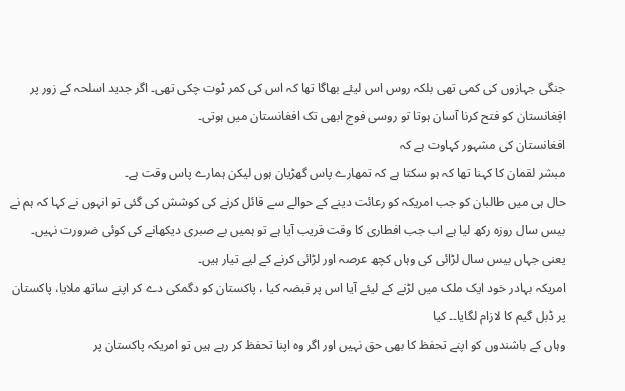جنگی جہازوں کی کمی تھی بلکہ روس اس لیئے بھاگا تھا کہ اس کی کمر ٹوت چکی تھی۔ اگر جدید اسلحہ کے زور پر افٖغانستان کو فتح کرنا آسان ہوتا تو روسی فوج ابھی تک افغانستان میں ہوتی۔
افغانستان کی مشہور کہاوت ہے کہ
مبشر لقمان کا کہنا تھا کہ ہو سکتا ہے کہ تمھارے پاس گھڑیان ہوں لیکن ہمارے پاس وقت ہے۔
حال ہی میں طالبان کو جب امریکہ کو رعائت دینے کے حوالے سے قائل کرنے کی کوشش کی گئی تو انہوں نے کہا کہ ہم نے بیس سال روزہ رکھ لیا ہے اب جب افطاری کا وقت قریب آیا ہے تو ہمیں بے صبری دیکھانے کی کوئی ضرورت نہیں۔ یعنی جہاں بیس سال لڑائی کی وہاں کچھ عرصہ اور لڑائی کرنے کے لیے تیار ہیں۔
امریکہ بہادر خود ایک ملک میں لڑنے کے لیئے آیا اس پر قبضہ کیا ، پاکستان کو دگمکی دے کر اپنے ساتھ ملایا، پاکستان پر ڈبل گیم کا لازام لگایا۔۔ کیا
وہاں کے باشندوں کو اپنے تحفظ کا بھی حق نہیں اور اگر وہ اپنا تحفظ کر رہے ہیں تو امریکہ پاکستان پر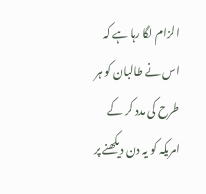الزام لگا رہا ہے کہ اس نے طالبان کو ہر طرح کی مدد کر کے امریکہ کو یہ دن دیکھنے پر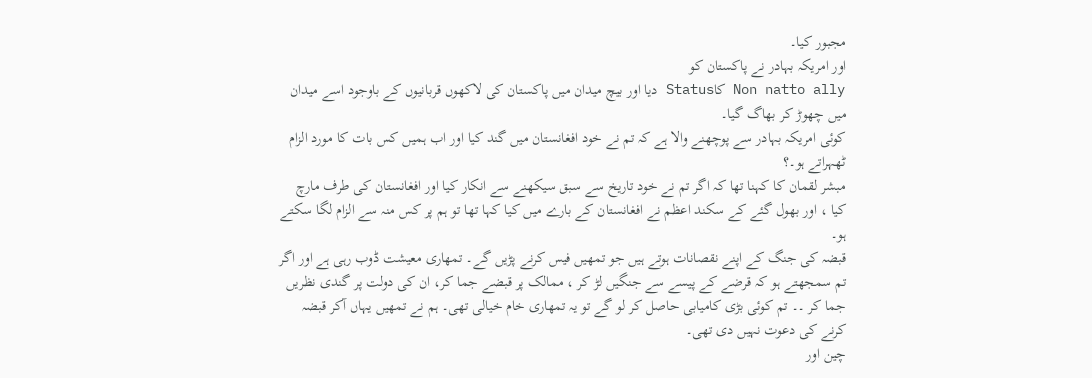مجبور کیا۔
اور امریکہ بہادر نے پاکستان کو
Non natto ally کاStatus دیا اور بیچ میدان میں پاکستان کی لاکھوں قربانیوں کے باوجود اسے میدان میں چھوڑ کر بھاگ گیا۔
کوئی امریکہ بہادر سے پوچھنے والا ہے کہ تم نے خود افغانستان میں گند کیا اور اب ہمیں کس بات کا مورد الزام ٹھہراتے ہو۔؟
مبشر لقمان کا کہنا تھا کہ اگر تم نے خود تاریخ سے سبق سیکھنے سے انکار کیا اور افغانستان کی طرف مارچ کیا ، اور بھول گئے کے سکند اعظم نے افغانستان کے بارے میں کیا کہا تھا تو ہم پر کس منہ سے الزام لگا سکتے ہو۔
قبضہ کی جنگ کے اپنے نقصانات ہوتے ہیں جو تمھیں فیس کرنے پڑیں گے۔ تمھاری معیشت ڈوب رہی ہے اور اگر تم سمجھتے ہو کہ قرضے کے پیسے سے جنگیں لڑ کر ، ممالک پر قبضے جما کر، ان کی دولت پر گندی نظریں جما کر ۔۔ تم کوئی بڑی کامیابی حاصل کر لو گے تو یہ تمھاری خام خیالی تھی۔ ہم نے تمھیں یہاں آکر قبضہ کرنے کی دعوت نہیں دی تھی۔
چین اور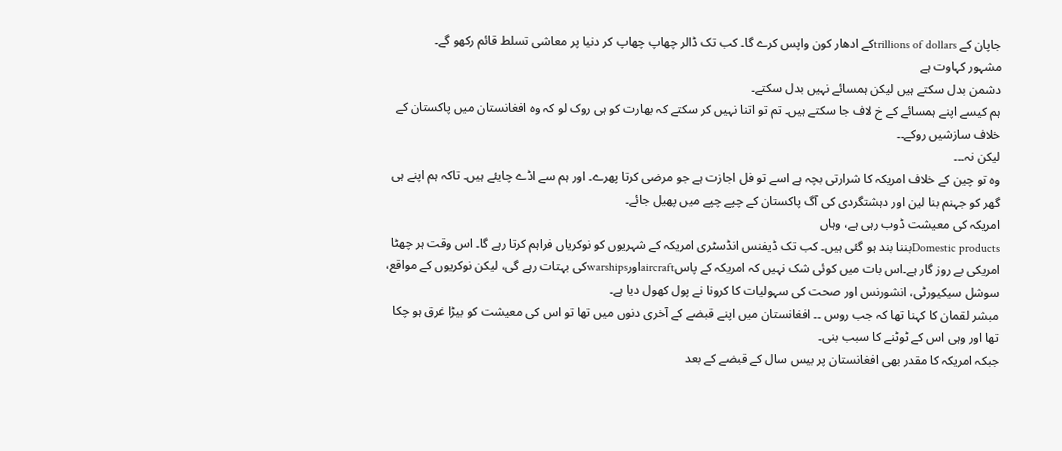جاپان کے trillions of dollarsکے ادھار کون واپس کرے گا۔ کب تک ڈالر چھاپ چھاپ کر دنیا پر معاشی تسلط قائم رکھو گے۔
مشہور کہاوت ہے
دشمن بدل سکتے ہیں لیکن ہمسائے نہیں بدل سکتے۔
ہم کیسے اپنے ہمسائے کے خ لاف جا سکتے ہیں۔ تم تو اتنا نہیں کر سکتے کہ بھارت کو ہی روک لو کہ وہ افغانستان میں پاکستان کے خلاف سازشیں روکے۔۔
لیکن نہ۔۔۔
وہ تو چین کے خلاف امریکہ کا شرارتی بچہ ہے اسے تو فل اجازت ہے جو مرضی کرتا پھرے۔ اور ہم سے اڈے چایئے ہیں۔ تاکہ ہم اپنے ہی گھر کو جہنم بنا لین اور دہشتگردی کی آگ پاکستان کے چپے چپے میں پھیل جائے۔
امریکہ کی معیشت ڈوب رہی ہے، وہاں
Domestic productsبننا بند ہو گئی ہیں۔ کب تک ڈیفنس انڈسٹری امریکہ کے شہریوں کو نوکریاں فراہم کرتا رہے گا۔ اس وقت ہر چھٹا امریکی بے روز گار ہے۔اس بات میں کوئی شک نہیں کہ امریکہ کے پاسaircraftاورwarshipsکی بہتات رہے گی، لیکن نوکریوں کے مواقع، سوشل سیکیورٹی، انشورنس اور صحت کی سہولیات کا کرونا نے پول کھول دیا ہے۔
مبشر لقمان کا کہنا تھا کہ جب روس ۔۔ افغانستان میں اپنے قبضے کے آخری دنوں میں تھا تو اس کی معیشت کو بیڑا غرق ہو چکا تھا اور وہی اس کے ٹوٹنے کا سبب بنی۔
جبکہ امریکہ کا مقدر بھی افغانستان پر بیس سال کے قبضے کے بعد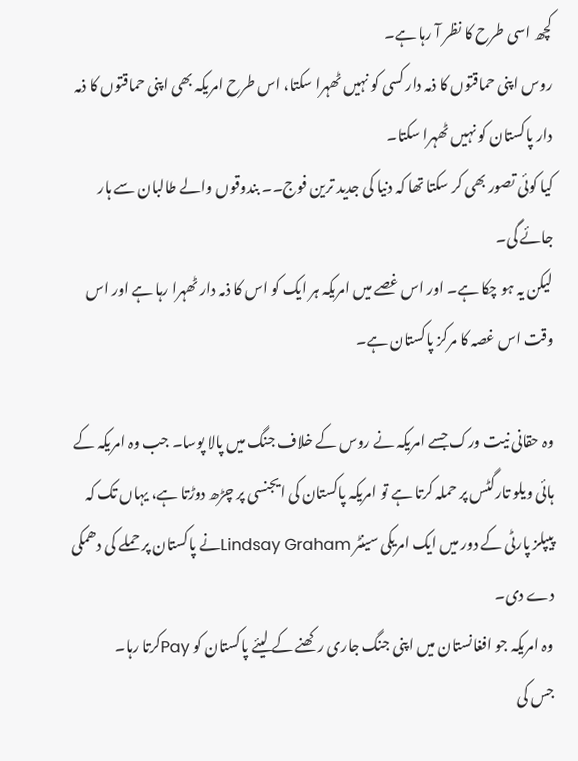کچھ اسی طرح کا نظر آ رہا ہے۔
روس اپنی حماقتوں کا ذمہ دار کسی کو نہیں ٹھہرا سکتا، اس طرح امریکہ بھی اپنی حماقتوں کا ذمہ دار پاکستان کو نہیں ٹھہرا سکتا۔
کیا کوئی تصور بھی کر سکتا تھا کہ دنیا کی جدید ترین فوج۔۔ بندوقوں والے طالبان سے ہار جائے گی۔
لیکن یہ ہو چکا ہے۔ اور اس غصے میں امریکہ ہر ایک کو اس کا ذمہ دار ٹھہرا رہا ہے اور اس وقت اس غصہ کا مرکز پاکستان ہے۔

وہ حقانی نیت ورک جسے امریکہ نے روس کے خلاف جنگ میں پالا پوسا۔ جب وہ امریکہ کے ہائی ویلو تارگٹس پر حملہ کرتا ہے تو امریکہ پاکستان کی ایجنسی پر چڑھ دوڑتا ہے، یہاں تک کہ پیپلز پارٹی کے دور میں ایک امریکی سینٹر Lindsay Grahamنے پاکستان پر حملے کی دھمکی دے دی۔
وہ امریکہ جو افغانستان میں اپنی جنگ جاری رکھنے کے لیئے پاکستان کو Payکرتا رہا۔
جس کی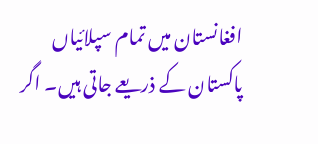افغانستان میں تمام سپلائیاں پاکستان کے ذریعے جاتی ہیں۔ اگر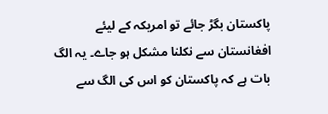پاکستان بگڑ جائے تو امریکہ کے لیئے افغانستان سے نکلنا مشکل ہو جاے۔ یہ الگ بات ہے کہ پاکستان کو اس کی الگ سے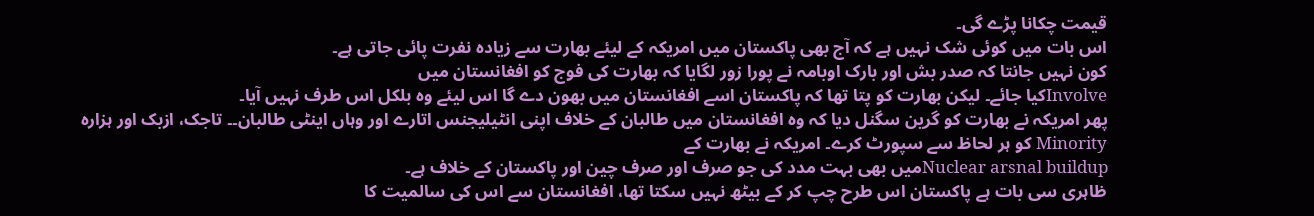قیمت چکانا پڑے گی۔
اس بات میں کوئی شک نہیں ہے کہ آج بھی پاکستان میں امریکہ کے لیئے بھارت سے زیادہ نفرت پائی جاتی ہے۔
کون نہیں جانتا کہ صدر بش اور بارک اوبامہ نے پورا زور لگایا کہ بھارت کی فوج کو افغانستان میں
Involveکیا جائے۔ لیکن بھارت کو پتا تھا کہ پاکستان اسے افغانستان میں بھون دے گا اس لیئے وہ بلکل اس طرف نہیں آیا۔
پھر امریکہ نے بھارت کو گرین سگنل دیا کہ وہ افغانستان میں طالبان کے خلاف اپنی انٹیلیجنس اتارے اور وہاں اینٹی طالبان۔۔ تاجک، ازبک اور ہزارہ Minority کو ہر لحاظ سے سپورٹ کرے۔ امریکہ نے بھارت کے
Nuclear arsnal buildupمیں بھی بہت مدد کی جو صرف اور صرف چین اور پاکستان کے خلاف ہے۔
ظاہری سی بات ہے پاکستان اس طرح چپ کر کے بیٹھ نہیں سکتا تھا، افغانستان سے اس کی سالمیت کا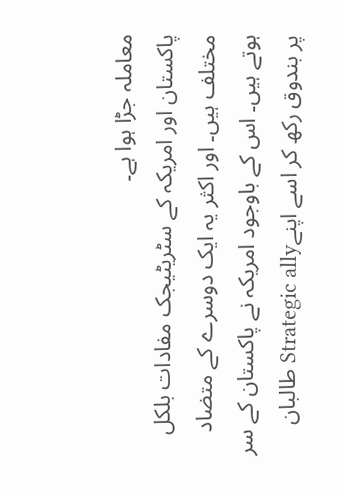معاملہ جڑا ہوا ہے۔
پاکستان اور امریکہ کے سٹریٹیجک مفادات بلکل مختلف ہیں۔ اور اکثر یہ ایک دوسرے کے متضاد ہوتے ہیں۔ اس کے باوجود امریکہ نے پاکستان کے سر پر بندوق رکھ کر اسے اپنےStrategic ally طالبان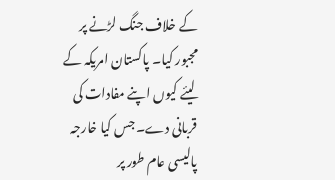کے خلاف جنگ لڑنے پر مجبور کیا۔ پاکستان امریکہ کے لیئے کیوں اپنے مفادات کی قربانی دے۔ جس کیا خارجہ پالیسی عام طور پر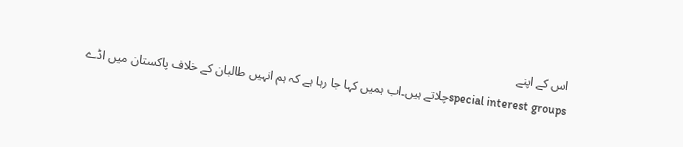اس کے اپنے
special interest groupsچلاتے ہیں۔اب ہمیں کہا جا رہا ہے کہ ہم انہیں طالبان کے خلاف پاکستان میں اڈے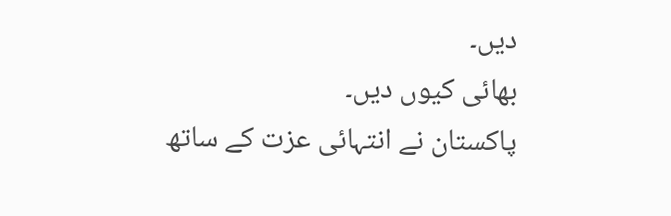دیں۔
بھائی کیوں دیں۔
پاکستان نے انتہائی عزت کے ساتھ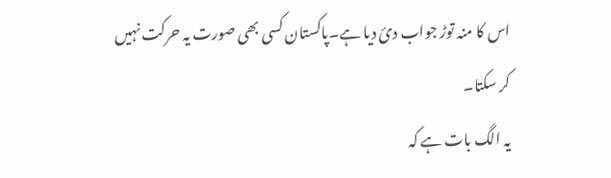اس کا منہ توڑ جواب دئ دیا ہے۔پاکستان کسی بھی صورت یہ حرکت نہیں کر سکتا۔
یہ الگ بات ہے کہ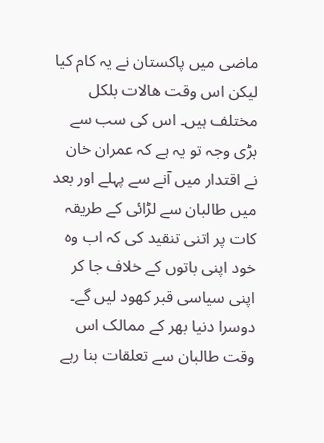ماضی میں پاکستان نے یہ کام کیا لیکن اس وقت ھالات بلکل مختلف ہیں۔ اس کی سب سے بڑی وجہ تو یہ ہے کہ عمران خان نے اقتدار میں آنے سے پہلے اور بعد میں طالبان سے لڑائی کے طریقہ کات پر اتنی تنقید کی کہ اب وہ خود اپنی باتوں کے خلاف جا کر اپنی سیاسی قبر کھود لیں گے۔
دوسرا دنیا بھر کے ممالک اس وقت طالبان سے تعلقات بنا رہے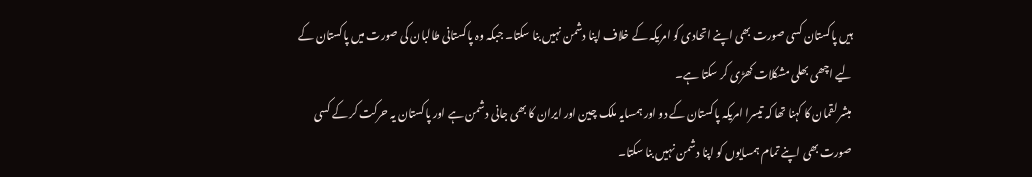ہیں پاکستان کسی صورت بھی اپنے اتحادی کو امریکہ کے خلاف اپنا دشمن نہیں بنا سکتا۔ جبکہ وہ پاکستانی طالبان کی صورت میں پاکستان کے لیے اچھی بھلی مشکلات کھڑی کر سکتا ہے۔
مبشر لقمان کا کہنا تھا کہ تیسرا امریکہ پاکستان کے دو اور ہمسایہ ملک چین اور ایران کا بھی جانی دشمن ہے اور پاکستان یہ حرکت کر کے کسی صورت بھی اپنے تمام ہمسایوں کو اپنا دشمن نہیں بنا سکتا۔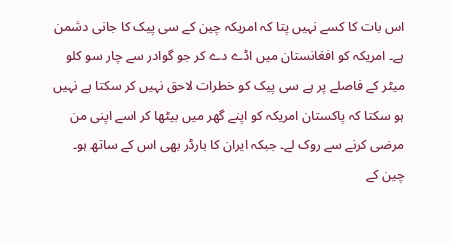اس بات کا کسے نہیں پتا کہ امریکہ چین کے سی پیک کا جانی دشمن ہے۔ امریکہ کو افغانستان میں اڈے دے کر جو گوادر سے چار سو کلو میٹر کے فاصلے پر ہے سی پیک کو خطرات لاحق نہیں کر سکتا ہے نہیں ہو سکتا کہ پاکستان امریکہ کو اپنے گھر میں بیٹھا کر اسے اپنی من مرضی کرنے سے روک لے۔ جبکہ ایران کا بارڈر بھی اس کے ساتھ ہو۔
چین کے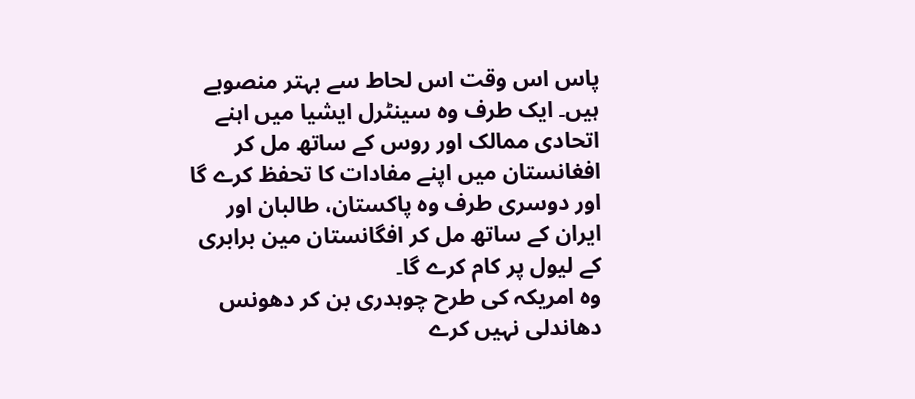پاس اس وقت اس لحاط سے بہتر منصوبے ہیں۔ ایک طرف وہ سینٹرل ایشیا میں اہنے اتحادی ممالک اور روس کے ساتھ مل کر افغانستان میں اپنے مفادات کا تحفظ کرے گا اور دوسری طرف وہ پاکستان، طالبان اور ایران کے ساتھ مل کر افگانستان مین برابری کے لیول پر کام کرے گا۔
وہ امریکہ کی طرح چوہدری بن کر دھونس دھاندلی نہیں کرے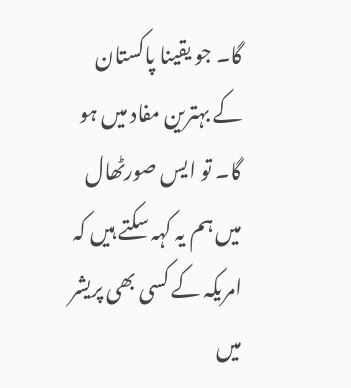گا۔ جو یقینا پاکستان کے بہترین مفاد میں ہو گا۔ تو ایس صورٹھال میں ہم یہ کہہ سکتے ہیں کہ امریکہ کے کسی بھی پریشر میں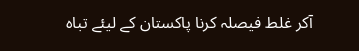آکر غلط فیصلہ کرنا پاکستان کے لیئے تباہ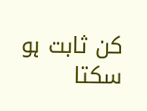کن ثابت ہو سکتا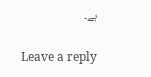ہے۔

Leave a reply